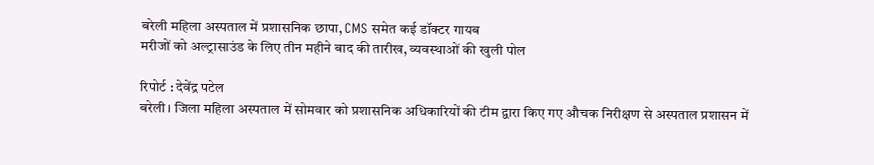बरेली महिला अस्पताल में प्रशासनिक छापा, CMS समेत कई डॉक्टर गायब
मरीजों को अल्ट्रासाउंड के लिए तीन महीने बाद की तारीख, व्यवस्थाओं की खुली पोल

रिपोर्ट : देवेंद्र पटेल
बरेली। जिला महिला अस्पताल में सोमवार को प्रशासनिक अधिकारियों की टीम द्वारा किए गए औचक निरीक्षण से अस्पताल प्रशासन में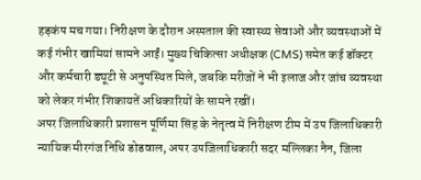हड़कंप मच गया। निरीक्षण के दौरान अस्पताल की स्वास्थ्य सेवाओं और व्यवस्थाओं में कई गंभीर खामियां सामने आईं। मुख्य चिकित्सा अधीक्षक (CMS) समेत कई डॉक्टर और कर्मचारी ड्यूटी से अनुपस्थित मिले, जबकि मरीजों ने भी इलाज और जांच व्यवस्था को लेकर गंभीर शिकायतें अधिकारियों के सामने रखीं।
अपर जिलाधिकारी प्रशासन पूर्णिमा सिंह के नेतृत्व में निरीक्षण टीम में उप जिलाधिकारी न्यायिक मीरगंज निधि डोडवाल, अपर उपजिलाधिकारी सदर मल्लिका नैन, जिला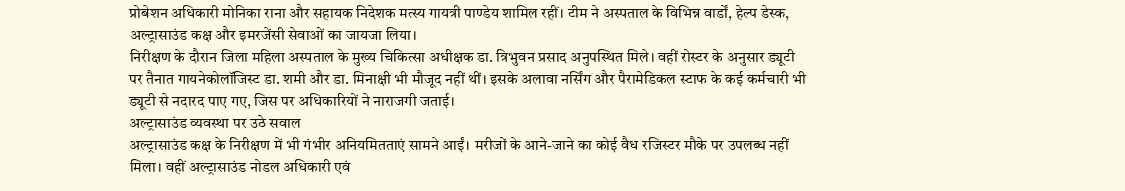प्रोबेशन अधिकारी मोनिका राना और सहायक निदेशक मत्स्य गायत्री पाण्डेय शामिल रहीं। टीम ने अस्पताल के विभिन्न वार्डों, हेल्प डेस्क, अल्ट्रासाउंड कक्ष और इमरजेंसी सेवाओं का जायजा लिया।
निरीक्षण के दौरान जिला महिला अस्पताल के मुख्य चिकित्सा अधीक्षक डा. त्रिभुवन प्रसाद अनुपस्थित मिले। वहीं रोस्टर के अनुसार ड्यूटी पर तैनात गायनेकोलॉजिस्ट डा. शमी और डा. मिनाक्षी भी मौजूद नहीं थीं। इसके अलावा नर्सिंग और पैरामेडिकल स्टाफ के कई कर्मचारी भी ड्यूटी से नदारद पाए गए, जिस पर अधिकारियों ने नाराजगी जताई।
अल्ट्रासाउंड व्यवस्था पर उठे सवाल
अल्ट्रासाउंड कक्ष के निरीक्षण में भी गंभीर अनियमितताएं सामने आईं। मरीजों के आने-जाने का कोई वैध रजिस्टर मौके पर उपलब्ध नहीं मिला। वहीं अल्ट्रासाउंड नोडल अधिकारी एवं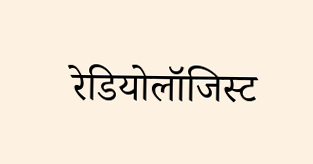रेडियोलॉजिस्ट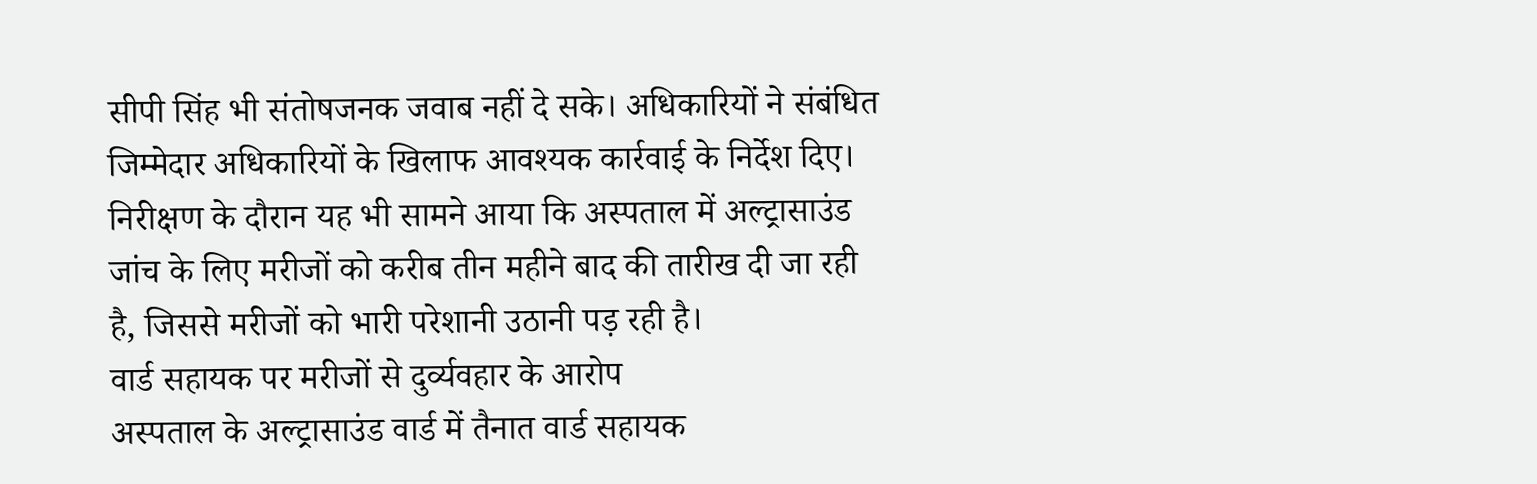सीपी सिंह भी संतोषजनक जवाब नहीं दे सके। अधिकारियों ने संबंधित जिम्मेदार अधिकारियों के खिलाफ आवश्यक कार्रवाई के निर्देश दिए।
निरीक्षण के दौरान यह भी सामने आया कि अस्पताल में अल्ट्रासाउंड जांच के लिए मरीजों को करीब तीन महीने बाद की तारीख दी जा रही है, जिससे मरीजों को भारी परेशानी उठानी पड़ रही है।
वार्ड सहायक पर मरीजों से दुर्व्यवहार के आरोप
अस्पताल के अल्ट्रासाउंड वार्ड में तैनात वार्ड सहायक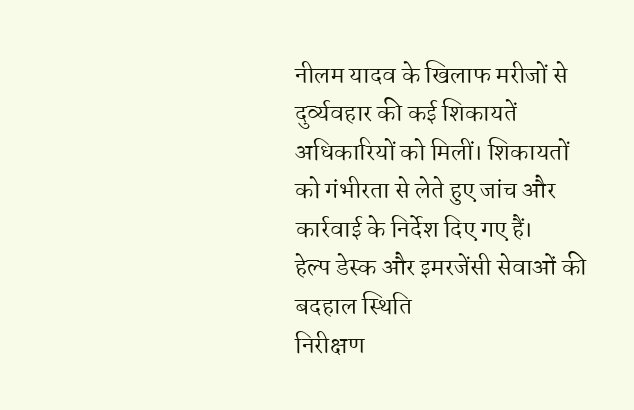नीलम यादव के खिलाफ मरीजों से दुर्व्यवहार की कई शिकायतें अधिकारियों को मिलीं। शिकायतों को गंभीरता से लेते हुए जांच और कार्रवाई के निर्देश दिए गए हैं।
हेल्प डेस्क और इमरजेंसी सेवाओं की बदहाल स्थिति
निरीक्षण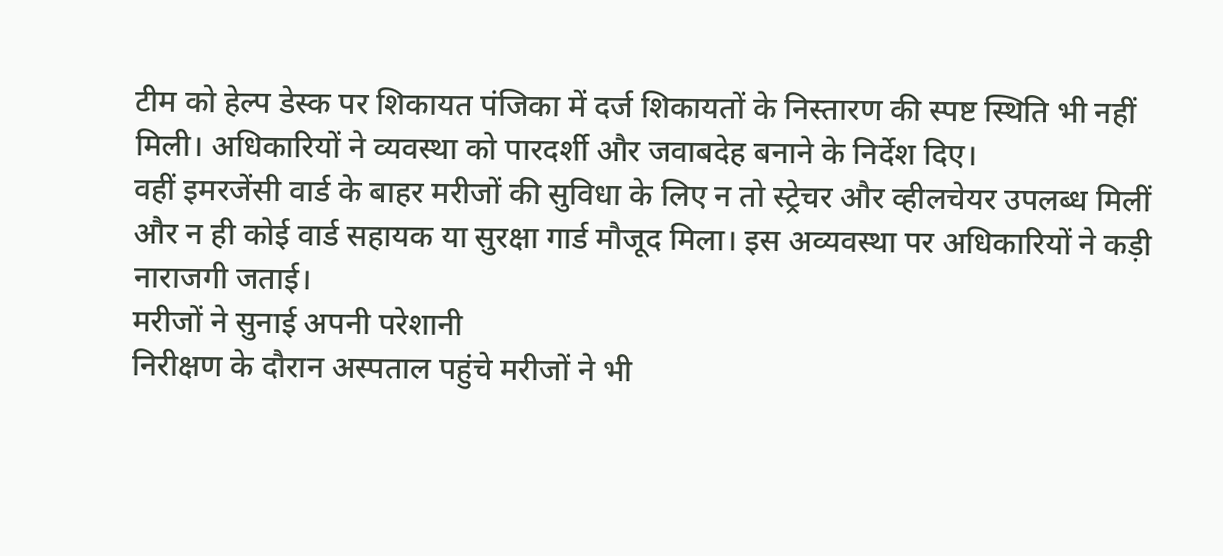टीम को हेल्प डेस्क पर शिकायत पंजिका में दर्ज शिकायतों के निस्तारण की स्पष्ट स्थिति भी नहीं मिली। अधिकारियों ने व्यवस्था को पारदर्शी और जवाबदेह बनाने के निर्देश दिए।
वहीं इमरजेंसी वार्ड के बाहर मरीजों की सुविधा के लिए न तो स्ट्रेचर और व्हीलचेयर उपलब्ध मिलीं और न ही कोई वार्ड सहायक या सुरक्षा गार्ड मौजूद मिला। इस अव्यवस्था पर अधिकारियों ने कड़ी नाराजगी जताई।
मरीजों ने सुनाई अपनी परेशानी
निरीक्षण के दौरान अस्पताल पहुंचे मरीजों ने भी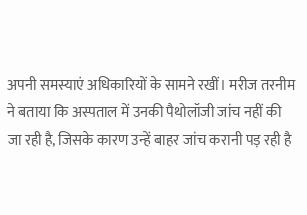अपनी समस्याएं अधिकारियों के सामने रखीं। मरीज तरनीम ने बताया कि अस्पताल में उनकी पैथोलॉजी जांच नहीं की जा रही है, जिसके कारण उन्हें बाहर जांच करानी पड़ रही है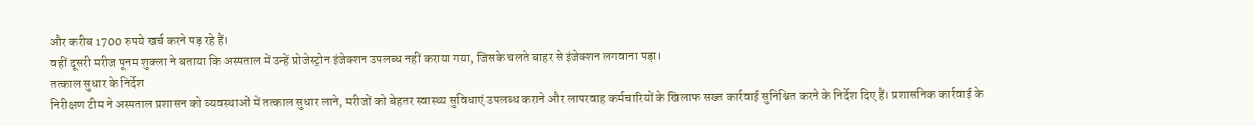और करीब 1700 रुपये खर्च करने पड़ रहे हैं।
वहीं दूसरी मरीज पूनम शुक्ला ने बताया कि अस्पताल में उन्हें प्रोजेस्ट्रोन इंजेक्शन उपलब्ध नहीं कराया गया, जिसके चलते बाहर से इंजेक्शन लगवाना पड़ा।
तत्काल सुधार के निर्देश
निरीक्षण टीम ने अस्पताल प्रशासन को व्यवस्थाओं में तत्काल सुधार लाने, मरीजों को बेहतर स्वास्थ्य सुविधाएं उपलब्ध कराने और लापरवाह कर्मचारियों के खिलाफ सख्त कार्रवाई सुनिश्चित करने के निर्देश दिए हैं। प्रशासनिक कार्रवाई के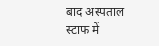बाद अस्पताल स्टाफ में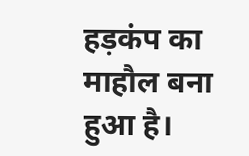हड़कंप का माहौल बना हुआ है।